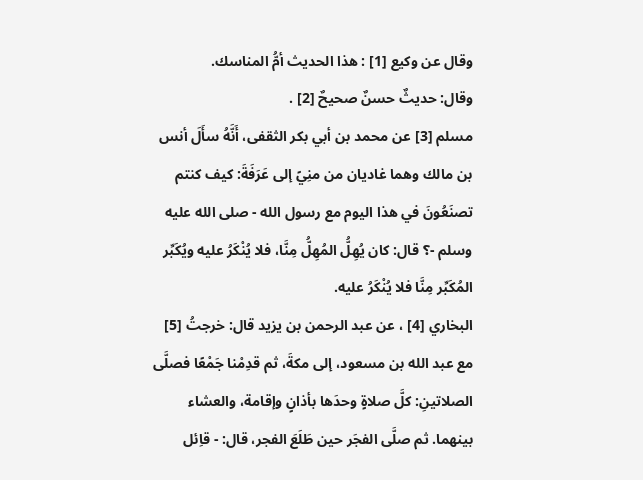وقال عن وكيع [1] : هذا الحديث أمُّ المناسك.
وقال: حديثٌ حسنٌ صحيحٌ [2] .
مسلم [3] عن محمد بن أبي بكر الثقفى، أَنَّهُ سأَلَ أنس بن مالك وهما غاديان من منِيً إلى عَرَفَةَ: كيف كنتم تصنَعُونَ في هذا اليوم مع رسول الله - صلى الله عليه وسلم -؟ قال: كان يُهِلُّ المُهِلُّ مِنَّا، فلا يُنْكَرُ عليه ويُكَبِّر المُكَبِّر مِنَّا فلا يُنْكَرُ عليه.
البخاري [4] ، عن عبد الرحمن بن يزيد قال: خرجتُ [5] مع عبد الله بن مسعود، إلى مكةَ، ثم قدِمْنا جَمْعًا فصلَّى الصلاتينِ: كلَّ صلاةٍ وحدَها بأذانٍ وإقامة، والعشاء بينهما. ثم صلَّى الفجَر حين طَلَعَ الفجر، قال: - قاِئل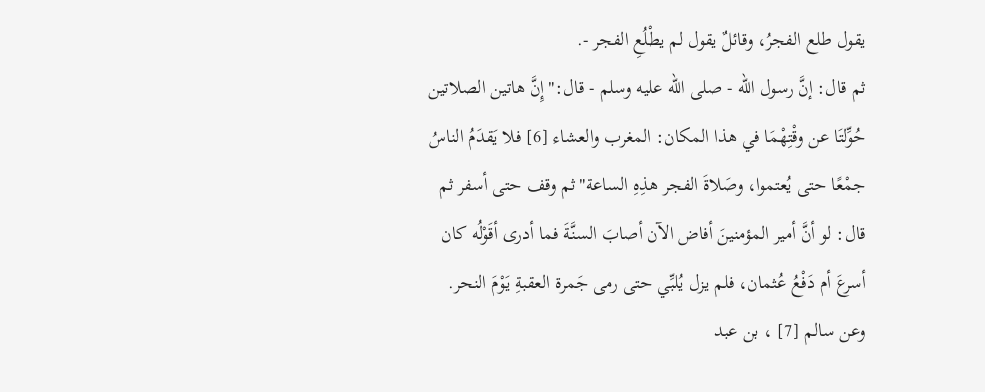يقول طلع الفجرُ، وقائلٌ يقول لم يطْلُعِ الفجر -.
ثم قال: إنَّ رسول الله - صلى الله عليه وسلم - قال:"إِنَّ هاتين الصلاتين حُوِّلتَا عن وقْتِهْمَا في هذا المكان: المغرب والعشاء [6] فلا يَقدَمُ الناسُ جمْعًا حتى يُعتموا، وصَلاةَ الفجر هذِهِ الساعة"ثم وقف حتى أسفر ثم قال: لو أنَّ أمير المؤمنينَ أفاض الآن أصابَ السنَّةَ فما أدرى أقَوْلُه كان أسرعَ أم دَفْعُ عُثمان، فلم يزل يُلبِّي حتى رمى جَمرة العقبةِ يَوْمَ النحر.
وعن سالم [7] ، بن عبد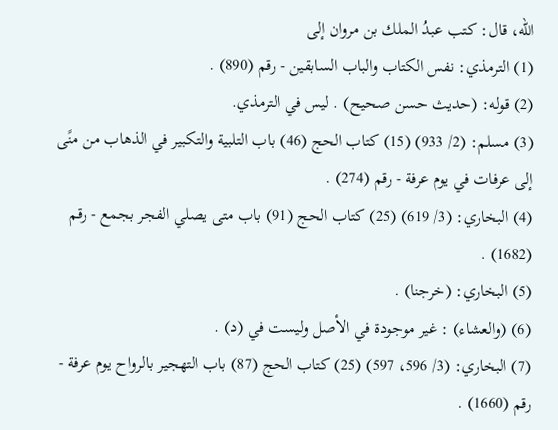الله، قال: كتب عبدُ الملك بن مروان إلى
(1) الترمذي: نفس الكتاب والباب السابقين - رقم (890) .
(2) قوله: (حديث حسن صحيح) . ليس في الترمذي.
(3) مسلم: (2/ 933) (15) كتاب الحج (46) باب التلبية والتكبير في الذهاب من منًى إلى عرفات في يوم عرفة - رقم (274) .
(4) البخاري: (3/ 619) (25) كتاب الحج (91) باب متى يصلي الفجر بجمع - رقم (1682) .
(5) البخاري: (خرجنا) .
(6) (والعشاء) : غير موجودة في الأصل وليست في (د) .
(7) البخاري: (3/ 596، 597) (25) كتاب الحج (87) باب التهجير بالرواح يوم عرفة - رقم (1660) .